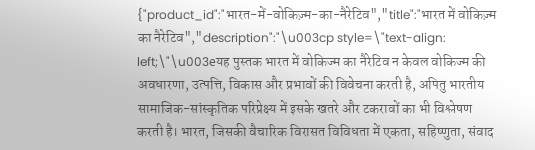{"product_id":"भारत-में-वोकिज़्म-का-नैरेटिव","title":"भारत में वोकिज़्म का नैरेटिव","description":"\u003cp style=\"text-align: left;\"\u003eयह पुस्तक भारत में वोकिज्म का नैरेटिव न केवल वोकिज्म की अवधारणा, उत्पत्ति, विकास और प्रभावों की विवेचना करती है, अपितु भारतीय सामाजिक-सांस्कृतिक परिप्रेक्ष्य में इसके खतरे और टकरावों का भी विश्लेषण करती है। भारत, जिसकी वैचारिक विरासत विविधता में एकता, सहिष्णुता, संवाद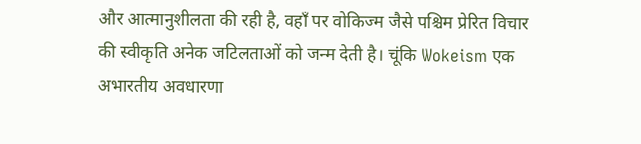और आत्मानुशीलता की रही है, वहाँ पर वोकिज्म जैसे पश्चिम प्रेरित विचार की स्वीकृति अनेक जटिलताओं को जन्म देती है। चूंकि Wokeism एक अभारतीय अवधारणा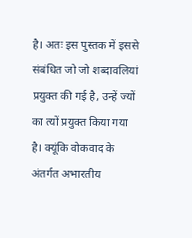है। अतः इस पुस्तक में इससे संबंधित जो जो शब्दावलियां प्रयुक्त की गई है, उन्हें ज्यों का त्यों प्रयुक्त किया गया है। क्यूंकि वोकवाद के अंतर्गत अभारतीय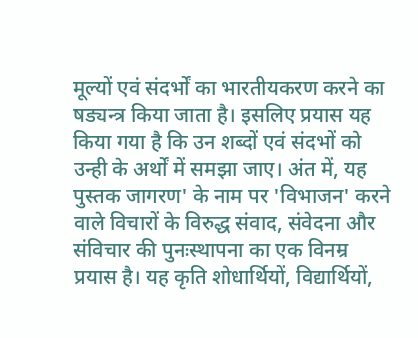मूल्यों एवं संदर्भों का भारतीयकरण करने का षड्यन्त्र किया जाता है। इसलिए प्रयास यह किया गया है कि उन शब्दों एवं संदभों को उन्ही के अर्थों में समझा जाए। अंत में, यह पुस्तक जागरण' के नाम पर 'विभाजन' करने वाले विचारों के विरुद्ध संवाद, संवेदना और संविचार की पुनःस्थापना का एक विनम्र प्रयास है। यह कृति शोधार्थियों, विद्यार्थियों,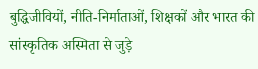बुद्धिजीवियों, नीति-निर्माताओं, शिक्षकों और भारत की सांस्कृतिक अस्मिता से जुड़े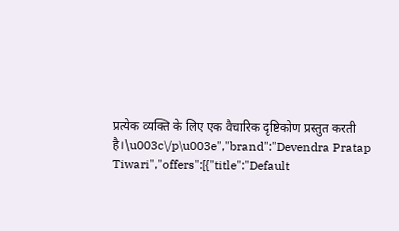प्रत्येक व्यक्ति के लिए एक वैचारिक दृष्टिकोण प्रस्तुत करती है।\u003c\/p\u003e","brand":"Devendra Pratap Tiwari","offers":[{"title":"Default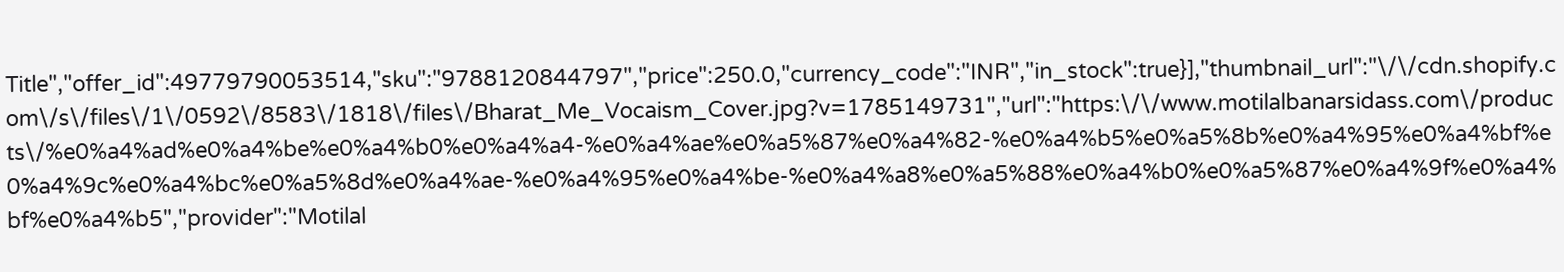Title","offer_id":49779790053514,"sku":"9788120844797","price":250.0,"currency_code":"INR","in_stock":true}],"thumbnail_url":"\/\/cdn.shopify.com\/s\/files\/1\/0592\/8583\/1818\/files\/Bharat_Me_Vocaism_Cover.jpg?v=1785149731","url":"https:\/\/www.motilalbanarsidass.com\/products\/%e0%a4%ad%e0%a4%be%e0%a4%b0%e0%a4%a4-%e0%a4%ae%e0%a5%87%e0%a4%82-%e0%a4%b5%e0%a5%8b%e0%a4%95%e0%a4%bf%e0%a4%9c%e0%a4%bc%e0%a5%8d%e0%a4%ae-%e0%a4%95%e0%a4%be-%e0%a4%a8%e0%a5%88%e0%a4%b0%e0%a5%87%e0%a4%9f%e0%a4%bf%e0%a4%b5","provider":"Motilal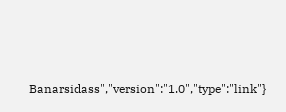Banarsidass","version":"1.0","type":"link"}